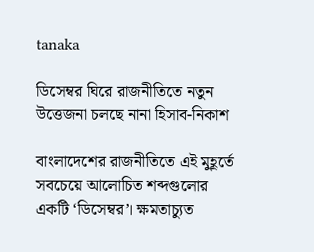tanaka

ডিসেম্বর ঘিরে রাজনীতিতে নতুন উত্তেজনা চলছে নানা হিসাব-নিকাশ

বাংলাদেশের রাজনীতিতে এই মুহূর্তে সবচেয়ে আলোচিত শব্দগুলোর একটি ‘ডিসেম্বর’। ক্ষমতাচ্যুত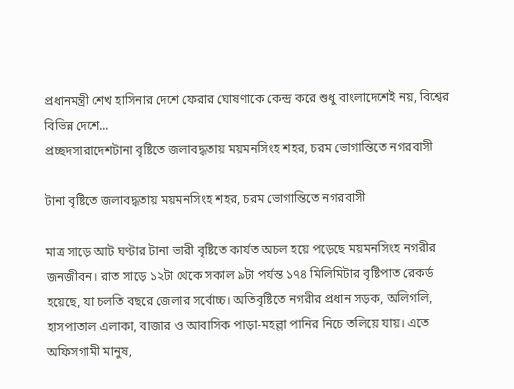প্রধানমন্ত্রী শেখ হাসিনার দেশে ফেরার ঘোষণাকে কেন্দ্র করে শুধু বাংলাদেশেই নয়, বিশ্বের বিভিন্ন দেশে...
প্রচ্ছদসারাদেশটানা বৃষ্টিতে জলাবদ্ধতায় ময়মনসিংহ শহর, চরম ভোগান্তিতে নগরবাসী

টানা বৃষ্টিতে জলাবদ্ধতায় ময়মনসিংহ শহর, চরম ভোগান্তিতে নগরবাসী

মাত্র সাড়ে আট ঘণ্টার টানা ভারী বৃষ্টিতে কার্যত অচল হয়ে পড়েছে ময়মনসিংহ নগরীর জনজীবন। রাত সাড়ে ১২টা থেকে সকাল ৯টা পর্যন্ত ১৭৪ মিলিমিটার বৃষ্টিপাত রেকর্ড হয়েছে, যা চলতি বছরে জেলার সর্বোচ্চ। অতিবৃষ্টিতে নগরীর প্রধান সড়ক, অলিগলি, হাসপাতাল এলাকা, বাজার ও আবাসিক পাড়া-মহল্লা পানির নিচে তলিয়ে যায়। এতে অফিসগামী মানুষ,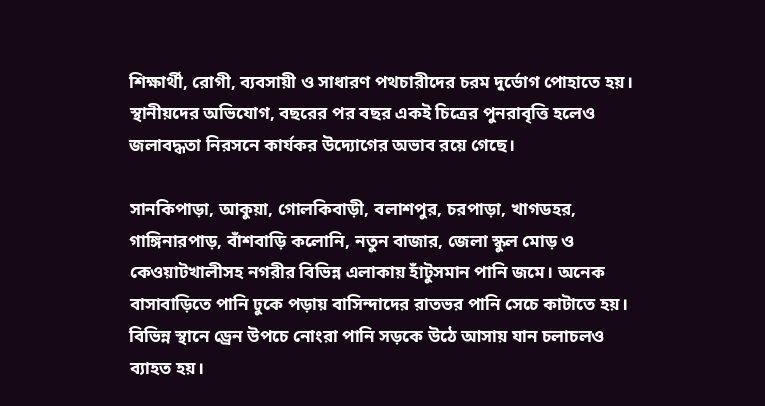শিক্ষার্থী, রোগী, ব্যবসায়ী ও সাধারণ পথচারীদের চরম দুর্ভোগ পোহাতে হয়। স্থানীয়দের অভিযোগ, বছরের পর বছর একই চিত্রের পুনরাবৃত্তি হলেও জলাবদ্ধতা নিরসনে কার্যকর উদ্যোগের অভাব রয়ে গেছে।

সানকিপাড়া, আকুয়া, গোলকিবাড়ী, বলাশপুর, চরপাড়া, খাগডহর, গাঙ্গিনারপাড়, বাঁশবাড়ি কলোনি, নতুন বাজার, জেলা স্কুল মোড় ও কেওয়াটখালীসহ নগরীর বিভিন্ন এলাকায় হাঁটুসমান পানি জমে। অনেক বাসাবাড়িতে পানি ঢুকে পড়ায় বাসিন্দাদের রাতভর পানি সেচে কাটাতে হয়। বিভিন্ন স্থানে ড্রেন উপচে নোংরা পানি সড়কে উঠে আসায় যান চলাচলও ব্যাহত হয়।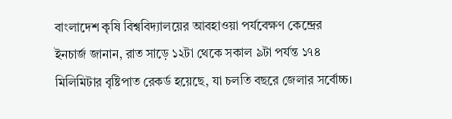বাংলাদেশ কৃষি বিশ্ববিদ্যালয়ের আবহাওয়া পর্যবেক্ষণ কেন্দ্রের ইনচার্জ জানান, রাত সাড়ে ১২টা থেকে সকাল ৯টা পর্যন্ত ১৭৪ মিলিমিটার বৃষ্টিপাত রেকর্ড হয়েছে, যা চলতি বছরে জেলার সর্বোচ্চ।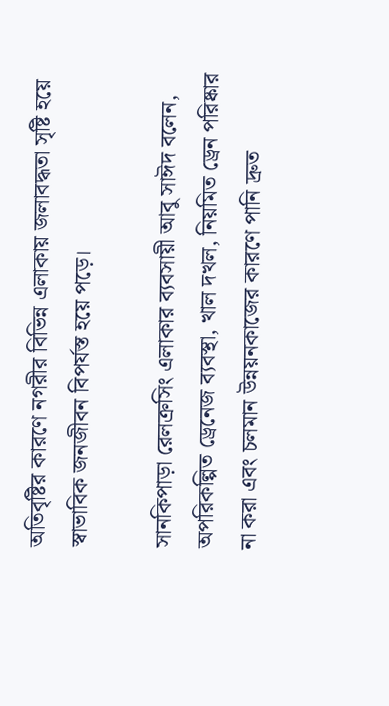অতিবৃষ্টির কারণে নগরীর বিভিন্ন এলাকায় জলাবদ্ধতা সৃষ্টি হয়ে স্বাভাবিক জনজীবন বিপর্যস্ত হয়ে পড়ে।

সানকিপাড়া রেলক্রসিং এলাকার ব্যবসায়ী আবু সাঈদ বলেন, অপরিকল্পিত ড্রেনেজ ব্যবস্থা, খাল দখল, নিয়মিত ড্রেন পরিষ্কার না করা এবং চলমান উন্নয়নকাজের কারণে পানি দ্রুত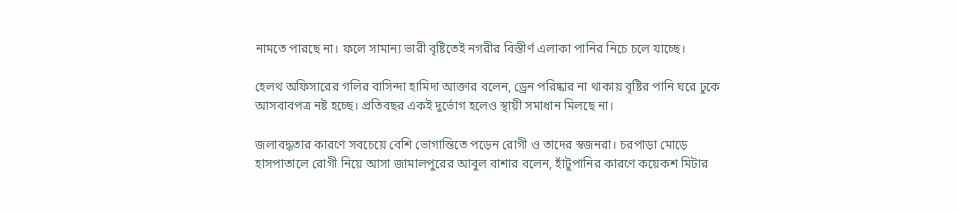নামতে পারছে না। ফলে সামান্য ভারী বৃষ্টিতেই নগরীর বিস্তীর্ণ এলাকা পানির নিচে চলে যাচ্ছে।

হেলথ অফিসারের গলির বাসিন্দা হামিদা আক্তার বলেন, ড্রেন পরিষ্কার না থাকায় বৃষ্টির পানি ঘরে ঢুকে আসবাবপত্র নষ্ট হচ্ছে। প্রতিবছর একই দুর্ভোগ হলেও স্থায়ী সমাধান মিলছে না।

জলাবদ্ধতার কারণে সবচেয়ে বেশি ভোগান্তিতে পড়েন রোগী ও তাদের স্বজনরা। চরপাড়া মোড়ে হাসপাতালে রোগী নিয়ে আসা জামালপুরের আবুল বাশার বলেন, হাঁটুপানির কারণে কয়েকশ মিটার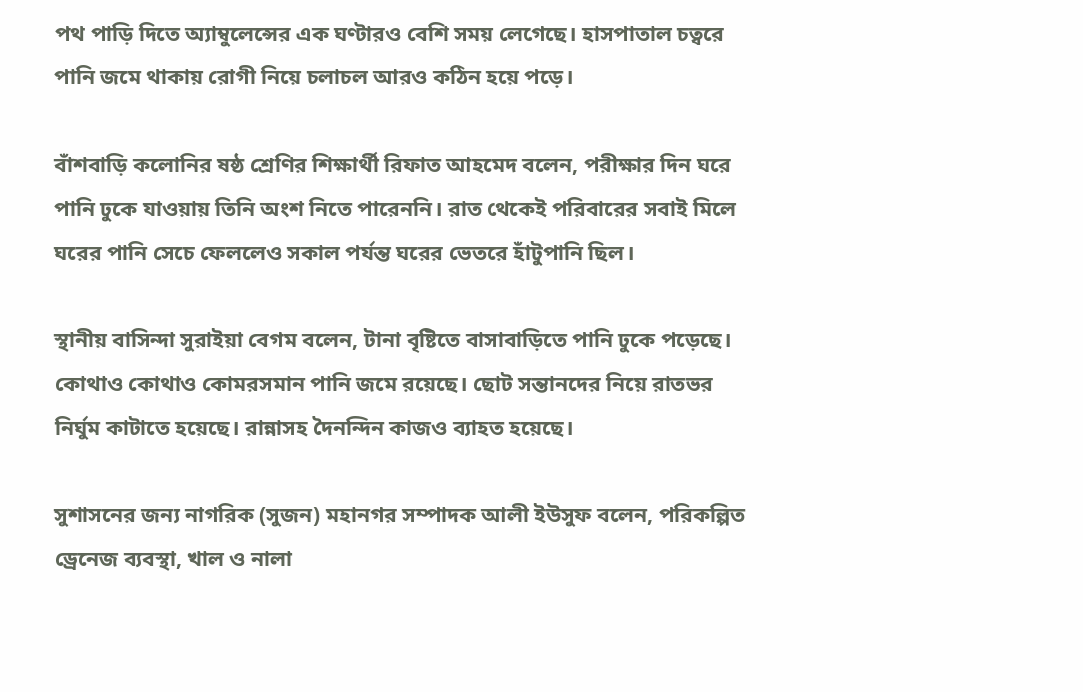পথ পাড়ি দিতে অ্যাম্বুলেন্সের এক ঘণ্টারও বেশি সময় লেগেছে। হাসপাতাল চত্বরে পানি জমে থাকায় রোগী নিয়ে চলাচল আরও কঠিন হয়ে পড়ে।

বাঁশবাড়ি কলোনির ষষ্ঠ শ্রেণির শিক্ষার্থী রিফাত আহমেদ বলেন, পরীক্ষার দিন ঘরে পানি ঢুকে যাওয়ায় তিনি অংশ নিতে পারেননি। রাত থেকেই পরিবারের সবাই মিলে ঘরের পানি সেচে ফেললেও সকাল পর্যন্ত ঘরের ভেতরে হাঁটুপানি ছিল।

স্থানীয় বাসিন্দা সুরাইয়া বেগম বলেন, টানা বৃষ্টিতে বাসাবাড়িতে পানি ঢুকে পড়েছে। কোথাও কোথাও কোমরসমান পানি জমে রয়েছে। ছোট সন্তানদের নিয়ে রাতভর নির্ঘুম কাটাতে হয়েছে। রান্নাসহ দৈনন্দিন কাজও ব্যাহত হয়েছে।

সুশাসনের জন্য নাগরিক (সুজন) মহানগর সম্পাদক আলী ইউসুফ বলেন, পরিকল্পিত ড্রেনেজ ব্যবস্থা, খাল ও নালা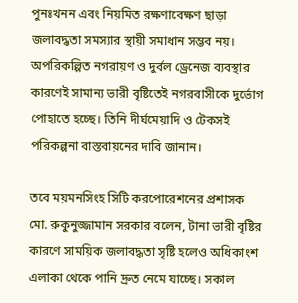পুনঃখনন এবং নিয়মিত রক্ষণাবেক্ষণ ছাড়া জলাবদ্ধতা সমস্যার স্থায়ী সমাধান সম্ভব নয়। অপরিকল্পিত নগরায়ণ ও দুর্বল ড্রেনেজ ব্যবস্থার কারণেই সামান্য ভারী বৃষ্টিতেই নগরবাসীকে দুর্ভোগ পোহাতে হচ্ছে। তিনি দীর্ঘমেয়াদি ও টেকসই পরিকল্পনা বাস্তবায়নের দাবি জানান।

তবে ময়মনসিংহ সিটি করপোরেশনের প্রশাসক মো. রুকুনুজ্জামান সরকার বলেন, টানা ভারী বৃষ্টির কারণে সাময়িক জলাবদ্ধতা সৃষ্টি হলেও অধিকাংশ এলাকা থেকে পানি দ্রুত নেমে যাচ্ছে। সকাল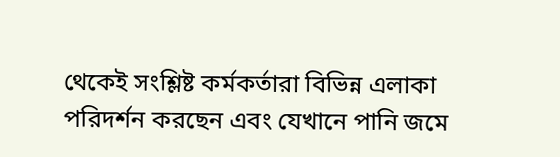থেকেই সংশ্লিষ্ট কর্মকর্তারা বিভিন্ন এলাকা পরিদর্শন করছেন এবং যেখানে পানি জমে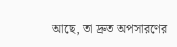আছে, তা দ্রুত অপসারণের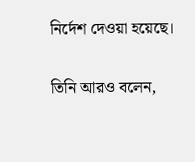নির্দেশ দেওয়া হয়েছে।

তিনি আরও বলেন,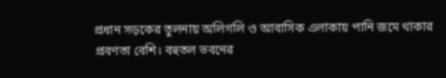প্রধান সড়কের তুলনায় অলিগলি ও আবাসিক এলাকায় পানি জমে থাকার প্রবণতা বেশি। বহুতল ভবনের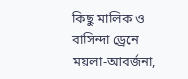কিছু মালিক ও বাসিন্দা ড্রেনে ময়লা-আবর্জনা,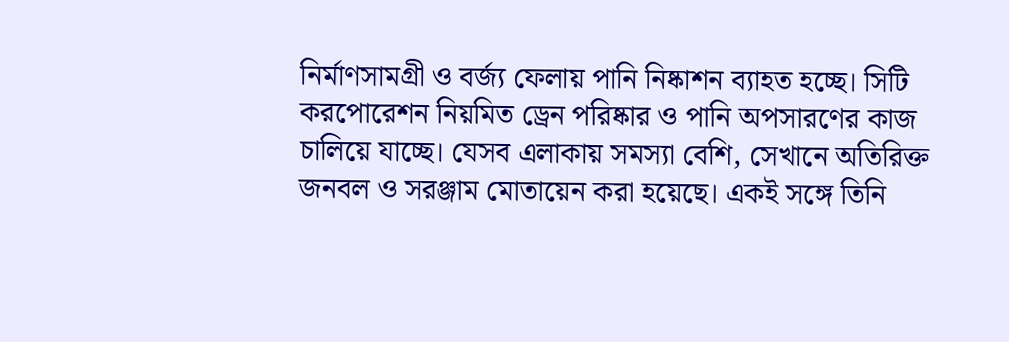নির্মাণসামগ্রী ও বর্জ্য ফেলায় পানি নিষ্কাশন ব্যাহত হচ্ছে। সিটি করপোরেশন নিয়মিত ড্রেন পরিষ্কার ও পানি অপসারণের কাজ চালিয়ে যাচ্ছে। যেসব এলাকায় সমস্যা বেশি, সেখানে অতিরিক্ত জনবল ও সরঞ্জাম মোতায়েন করা হয়েছে। একই সঙ্গে তিনি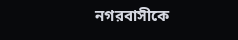নগরবাসীকে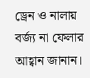ড্রেন ও নালায় বর্জ্য না ফেলার আহ্বান জানান।